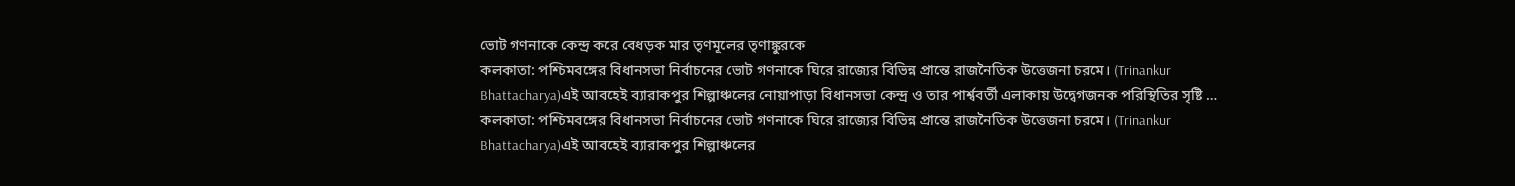ভোট গণনাকে কেন্দ্র করে বেধড়ক মার তৃণমূলের তৃণাঙ্কুরকে
কলকাতা: পশ্চিমবঙ্গের বিধানসভা নির্বাচনের ভোট গণনাকে ঘিরে রাজ্যের বিভিন্ন প্রান্তে রাজনৈতিক উত্তেজনা চরমে। (Trinankur Bhattacharya)এই আবহেই ব্যারাকপুর শিল্পাঞ্চলের নোয়াপাড়া বিধানসভা কেন্দ্র ও তার পার্শ্ববর্তী এলাকায় উদ্বেগজনক পরিস্থিতির সৃষ্টি …
কলকাতা: পশ্চিমবঙ্গের বিধানসভা নির্বাচনের ভোট গণনাকে ঘিরে রাজ্যের বিভিন্ন প্রান্তে রাজনৈতিক উত্তেজনা চরমে। (Trinankur Bhattacharya)এই আবহেই ব্যারাকপুর শিল্পাঞ্চলের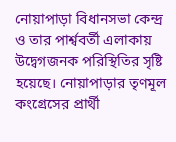নোয়াপাড়া বিধানসভা কেন্দ্র ও তার পার্শ্ববর্তী এলাকায় উদ্বেগজনক পরিস্থিতির সৃষ্টি হয়েছে। নোয়াপাড়ার তৃণমূল কংগ্রেসের প্রার্থী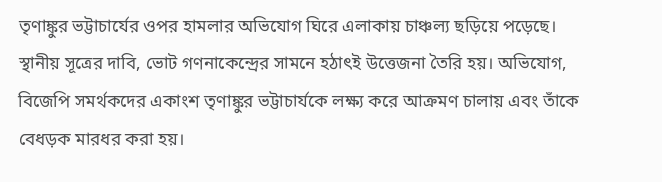তৃণাঙ্কুর ভট্টাচার্যের ওপর হামলার অভিযোগ ঘিরে এলাকায় চাঞ্চল্য ছড়িয়ে পড়েছে।
স্থানীয় সূত্রের দাবি, ভোট গণনাকেন্দ্রের সামনে হঠাৎই উত্তেজনা তৈরি হয়। অভিযোগ, বিজেপি সমর্থকদের একাংশ তৃণাঙ্কুর ভট্টাচার্যকে লক্ষ্য করে আক্রমণ চালায় এবং তাঁকে বেধড়ক মারধর করা হয়।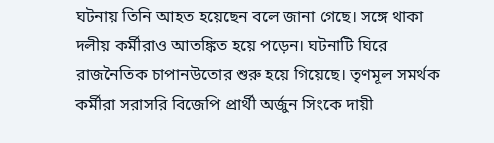ঘটনায় তিনি আহত হয়েছেন বলে জানা গেছে। সঙ্গে থাকা দলীয় কর্মীরাও আতঙ্কিত হয়ে পড়েন। ঘটনাটি ঘিরে রাজনৈতিক চাপানউতোর শুরু হয়ে গিয়েছে। তৃণমূল সমর্থক কর্মীরা সরাসরি বিজেপি প্রার্থী অর্জুন সিংকে দায়ী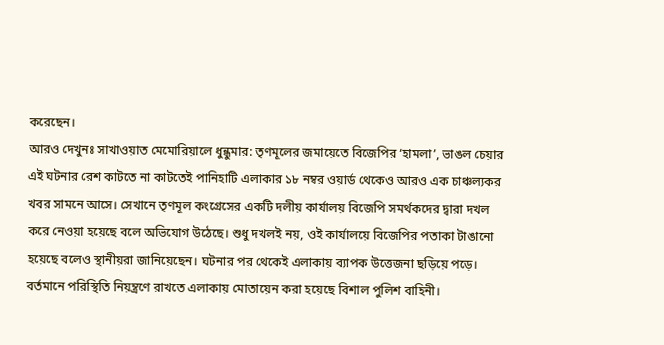করেছেন।
আরও দেখুনঃ সাখাওয়াত মেমোরিয়ালে ধুন্ধুমার: তৃণমূলের জমায়েতে বিজেপির ‘হামলা’, ভাঙল চেয়ার
এই ঘটনার রেশ কাটতে না কাটতেই পানিহাটি এলাকার ১৮ নম্বর ওয়ার্ড থেকেও আরও এক চাঞ্চল্যকর খবর সামনে আসে। সেখানে তৃণমূল কংগ্রেসের একটি দলীয় কার্যালয় বিজেপি সমর্থকদের দ্বারা দখল করে নেওয়া হয়েছে বলে অভিযোগ উঠেছে। শুধু দখলই নয়, ওই কার্যালয়ে বিজেপির পতাকা টাঙানো হয়েছে বলেও স্থানীয়রা জানিয়েছেন। ঘটনার পর থেকেই এলাকায় ব্যাপক উত্তেজনা ছড়িয়ে পড়ে।
বর্তমানে পরিস্থিতি নিয়ন্ত্রণে রাখতে এলাকায় মোতায়েন করা হয়েছে বিশাল পুলিশ বাহিনী।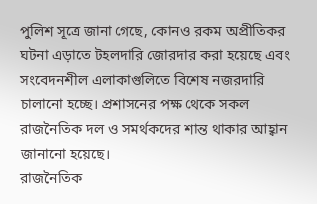পুলিশ সূত্রে জানা গেছে, কোনও রকম অপ্রীতিকর ঘটনা এড়াতে টহলদারি জোরদার করা হয়েছে এবং সংবেদনশীল এলাকাগুলিতে বিশেষ নজরদারি চালানো হচ্ছে। প্রশাসনের পক্ষ থেকে সকল রাজনৈতিক দল ও সমর্থকদের শান্ত থাকার আহ্বান জানানো হয়েছে।
রাজনৈতিক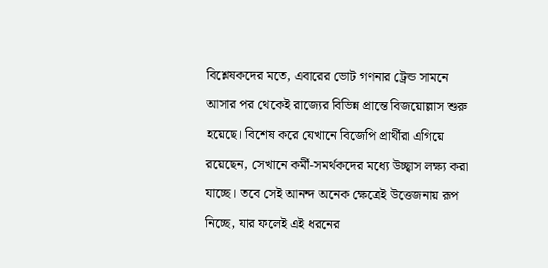বিশ্লেষকদের মতে, এবারের ভোট গণনার ট্রেন্ড সামনে আসার পর থেকেই রাজ্যের বিভিন্ন প্রান্তে বিজয়োল্লাস শুরু হয়েছে। বিশেষ করে যেখানে বিজেপি প্রার্থীরা এগিয়ে রয়েছেন, সেখানে কর্মী-সমর্থকদের মধ্যে উচ্ছ্বাস লক্ষ্য করা যাচ্ছে। তবে সেই আনন্দ অনেক ক্ষেত্রেই উত্তেজনায় রূপ নিচ্ছে, যার ফলেই এই ধরনের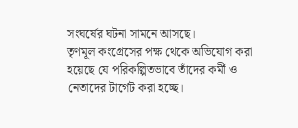সংঘর্ষের ঘটনা সামনে আসছে।
তৃণমূল কংগ্রেসের পক্ষ থেকে অভিযোগ করা হয়েছে যে পরিকল্পিতভাবে তাঁদের কর্মী ও নেতাদের টার্গেট করা হচ্ছে।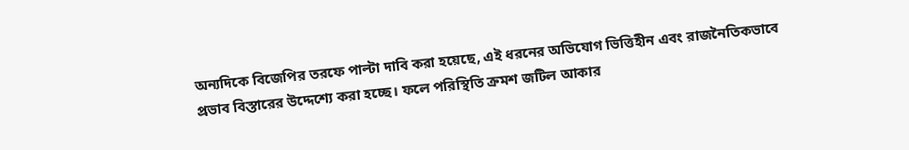অন্যদিকে বিজেপির তরফে পাল্টা দাবি করা হয়েছে, এই ধরনের অভিযোগ ভিত্তিহীন এবং রাজনৈতিকভাবে প্রভাব বিস্তারের উদ্দেশ্যে করা হচ্ছে। ফলে পরিস্থিতি ক্রমশ জটিল আকার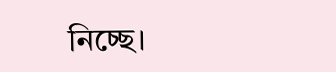নিচ্ছে।